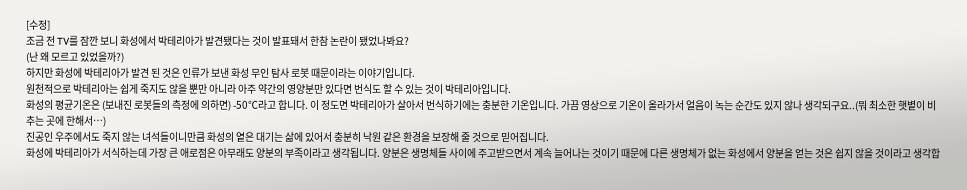[수정]
조금 전 TV를 잠깐 보니 화성에서 박테리아가 발견됐다는 것이 발표돼서 한참 논란이 됐었나봐요?
(난 왜 모르고 있었을까?)
하지만 화성에 박테리아가 발견 된 것은 인류가 보낸 화성 무인 탐사 로봇 때문이라는 이야기입니다.
원천적으로 박테리아는 쉽게 죽지도 않을 뿐만 아니라 아주 약간의 영양분만 있다면 번식도 할 수 있는 것이 박테리아입니다.
화성의 평균기온은 (보내진 로봇들의 측정에 의하면) -50℃라고 합니다. 이 정도면 박테리아가 살아서 번식하기에는 충분한 기온입니다. 가끔 영상으로 기온이 올라가서 얼음이 녹는 순간도 있지 않나 생각되구요..(뭐 최소한 햇볕이 비추는 곳에 한해서…)
진공인 우주에서도 죽지 않는 녀석들이니만큼 화성의 옅은 대기는 삶에 있어서 충분히 낙원 같은 환경을 보장해 줄 것으로 믿어집니다.
화성에 박테리아가 서식하는데 가장 큰 애로점은 아무래도 양분의 부족이라고 생각됩니다. 양분은 생명체들 사이에 주고받으면서 계속 늘어나는 것이기 때문에 다른 생명체가 없는 화성에서 양분을 얻는 것은 쉽지 않을 것이라고 생각합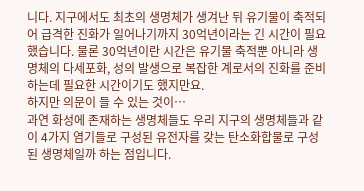니다. 지구에서도 최초의 생명체가 생겨난 뒤 유기물이 축적되어 급격한 진화가 일어나기까지 30억년이라는 긴 시간이 필요했습니다. 물론 30억년이란 시간은 유기물 축적뿐 아니라 생명체의 다세포화, 성의 발생으로 복잡한 계로서의 진화를 준비하는데 필요한 시간이기도 했지만요.
하지만 의문이 들 수 있는 것이…
과연 화성에 존재하는 생명체들도 우리 지구의 생명체들과 같이 4가지 염기들로 구성된 유전자를 갖는 탄소화합물로 구성된 생명체일까 하는 점입니다.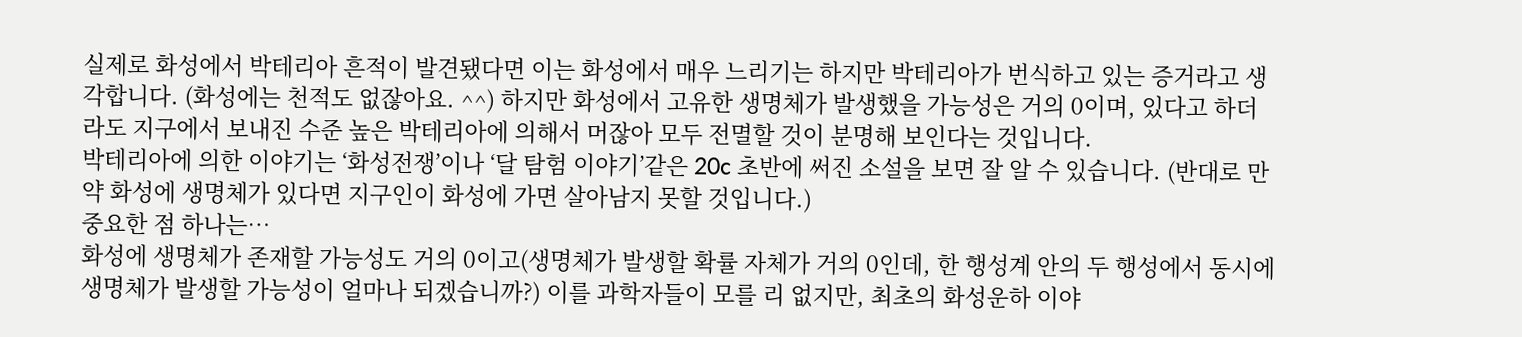실제로 화성에서 박테리아 흔적이 발견됐다면 이는 화성에서 매우 느리기는 하지만 박테리아가 번식하고 있는 증거라고 생각합니다. (화성에는 천적도 없잖아요. ^^) 하지만 화성에서 고유한 생명체가 발생했을 가능성은 거의 0이며, 있다고 하더라도 지구에서 보내진 수준 높은 박테리아에 의해서 머잖아 모두 전멸할 것이 분명해 보인다는 것입니다.
박테리아에 의한 이야기는 ‘화성전쟁’이나 ‘달 탐험 이야기’같은 20c 초반에 써진 소설을 보면 잘 알 수 있습니다. (반대로 만약 화성에 생명체가 있다면 지구인이 화성에 가면 살아남지 못할 것입니다.)
중요한 점 하나는…
화성에 생명체가 존재할 가능성도 거의 0이고(생명체가 발생할 확률 자체가 거의 0인데, 한 행성계 안의 두 행성에서 동시에 생명체가 발생할 가능성이 얼마나 되겠습니까?) 이를 과학자들이 모를 리 없지만, 최초의 화성운하 이야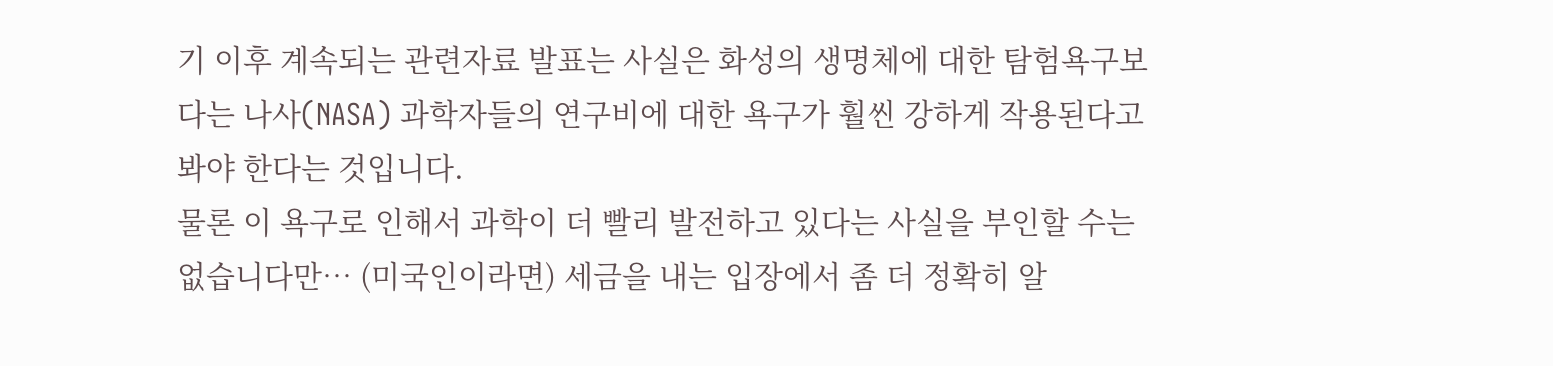기 이후 계속되는 관련자료 발표는 사실은 화성의 생명체에 대한 탐험욕구보다는 나사(NASA) 과학자들의 연구비에 대한 욕구가 훨씬 강하게 작용된다고 봐야 한다는 것입니다.
물론 이 욕구로 인해서 과학이 더 빨리 발전하고 있다는 사실을 부인할 수는 없습니다만… (미국인이라면) 세금을 내는 입장에서 좀 더 정확히 알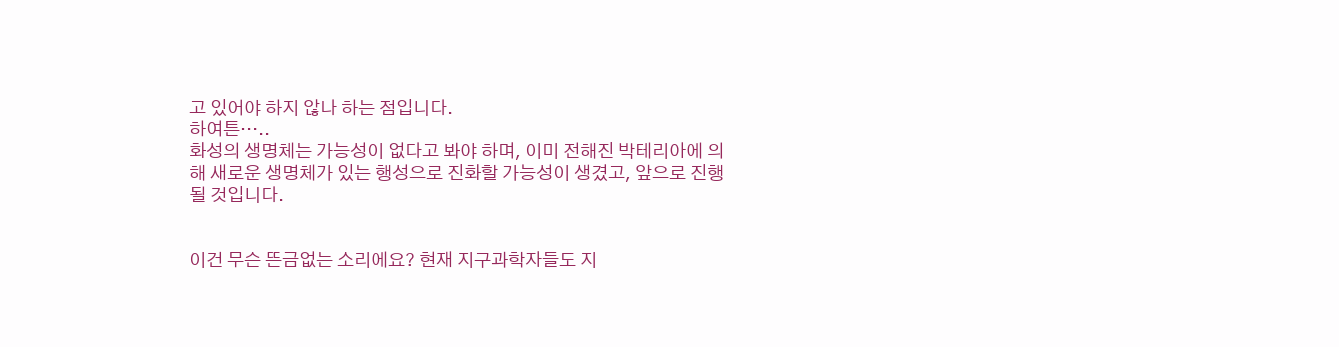고 있어야 하지 않나 하는 점입니다.
하여튼…..
화성의 생명체는 가능성이 없다고 봐야 하며, 이미 전해진 박테리아에 의해 새로운 생명체가 있는 행성으로 진화할 가능성이 생겼고, 앞으로 진행될 것입니다.


이건 무슨 뜬금없는 소리에요? 현재 지구과학자들도 지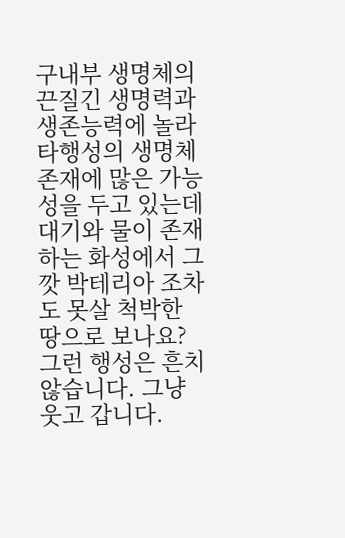구내부 생명체의 끈질긴 생명력과 생존능력에 놀라 타행성의 생명체 존재에 많은 가능성을 두고 있는데 대기와 물이 존재하는 화성에서 그깟 박테리아 조차도 못살 척박한 땅으로 보나요? 그런 행성은 흔치 않습니다. 그냥 웃고 갑니다.